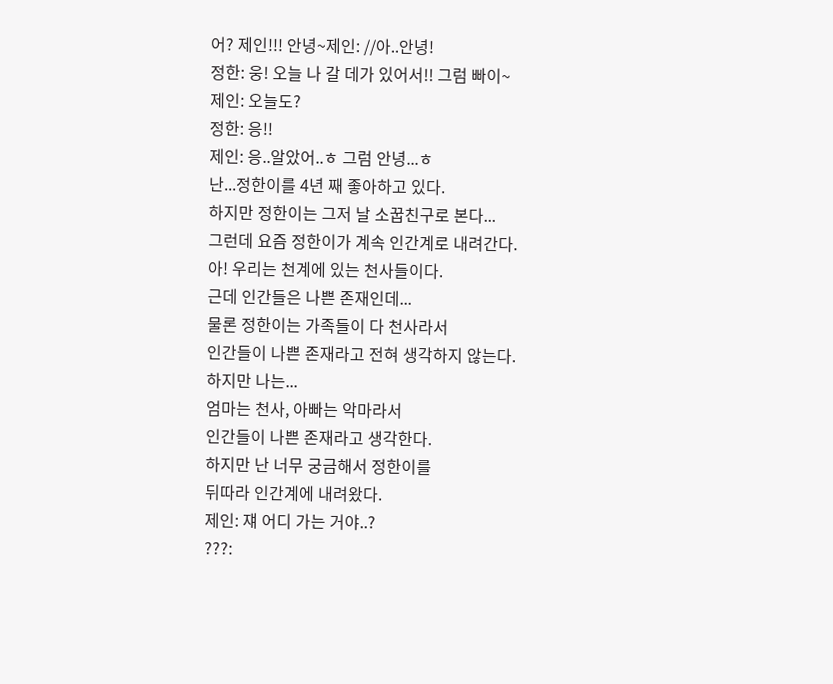어? 제인!!! 안녕~제인: //아..안녕!
정한: 웅! 오늘 나 갈 데가 있어서!! 그럼 빠이~
제인: 오늘도?
정한: 응!!
제인: 응..알았어..ㅎ 그럼 안녕...ㅎ
난...정한이를 4년 째 좋아하고 있다.
하지만 정한이는 그저 날 소꿉친구로 본다...
그런데 요즘 정한이가 계속 인간계로 내려간다.
아! 우리는 천계에 있는 천사들이다.
근데 인간들은 나쁜 존재인데...
물론 정한이는 가족들이 다 천사라서
인간들이 나쁜 존재라고 전혀 생각하지 않는다.
하지만 나는...
엄마는 천사, 아빠는 악마라서
인간들이 나쁜 존재라고 생각한다.
하지만 난 너무 궁금해서 정한이를
뒤따라 인간계에 내려왔다.
제인: 쟤 어디 가는 거야..?
???: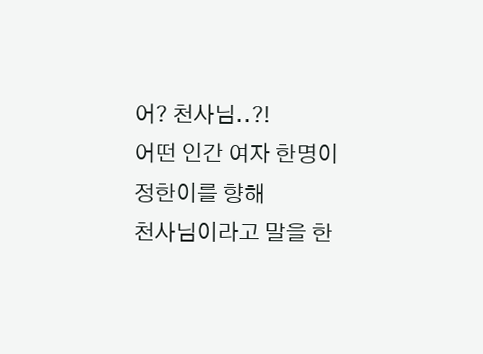어? 천사님..?!
어떤 인간 여자 한명이 정한이를 향해
천사님이라고 말을 한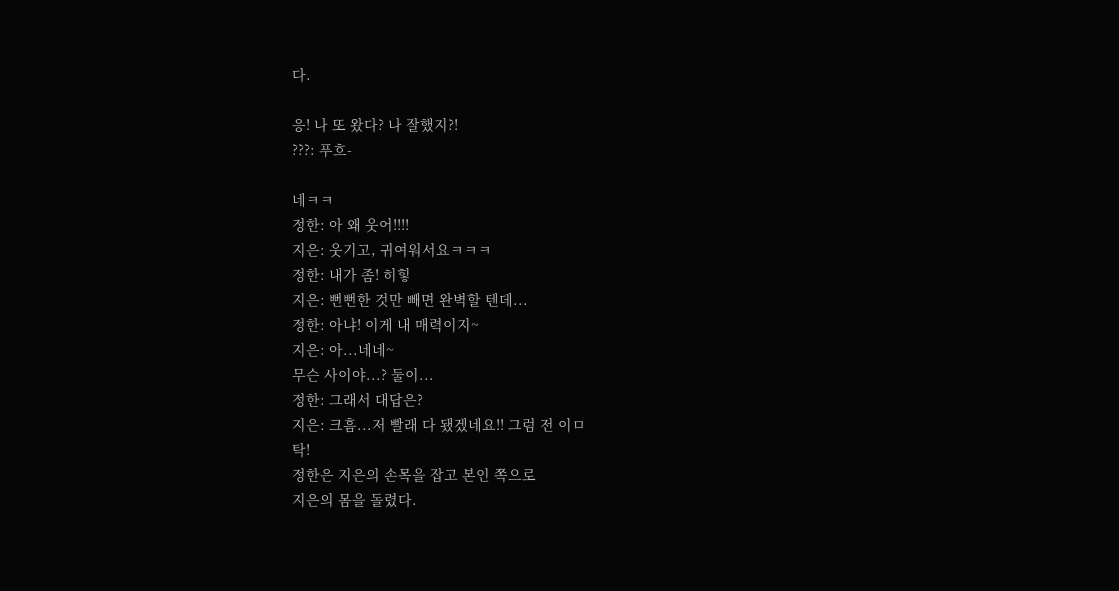다.

응! 나 또 왔다? 나 잘했지?!
???: 푸흐-

네ㅋㅋ
정한: 아 왜 웃어!!!!
지은: 웃기고, 귀여워서요ㅋㅋㅋ
정한: 내가 좀! 히힣
지은: 뻔뻔한 것만 빼면 완벽할 텐데...
정한: 아냐! 이게 내 매력이지~
지은: 아...네네~
무슨 사이야...? 둘이...
정한: 그래서 대답은?
지은: 크흠...저 빨래 다 됐겠네요!! 그럼 전 이ㅁ
탁!
정한은 지은의 손목을 잡고 본인 쪽으로
지은의 몸을 돌렸다.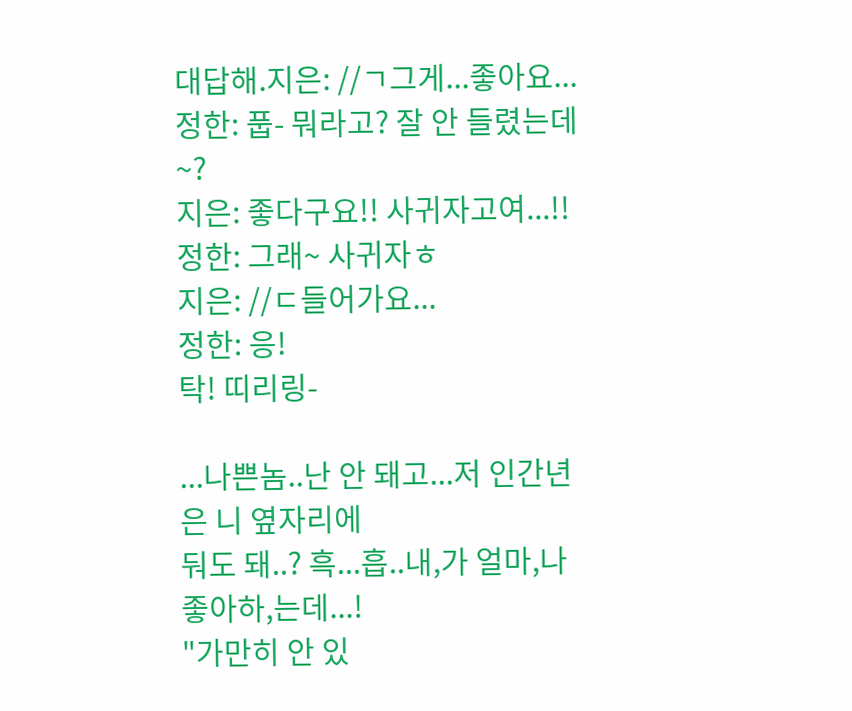대답해.지은: //ㄱ그게...좋아요...
정한: 풉- 뭐라고? 잘 안 들렸는데~?
지은: 좋다구요!! 사귀자고여...!!
정한: 그래~ 사귀자ㅎ
지은: //ㄷ들어가요...
정한: 응!
탁! 띠리링-

...나쁜놈..난 안 돼고...저 인간년은 니 옆자리에
둬도 돼..? 흑...흡..내,가 얼마,나 좋아하,는데...!
"가만히 안 있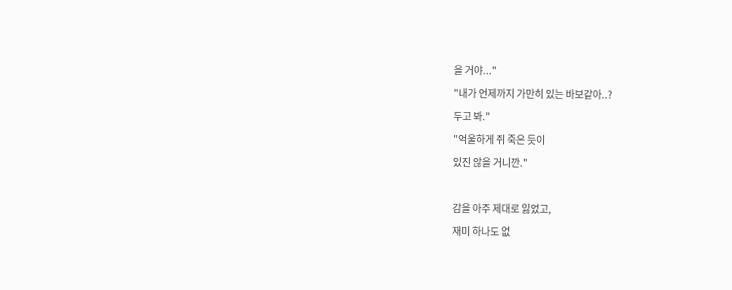을 거야..."
"내가 언제까지 가만히 있는 바보같아..?
두고 봐."
"억울하게 쥐 죽은 듯이
있진 않을 거니깐."

감을 아주 제대로 잃었고,
재미 하나도 없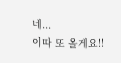네...
이따 또 올게요!!